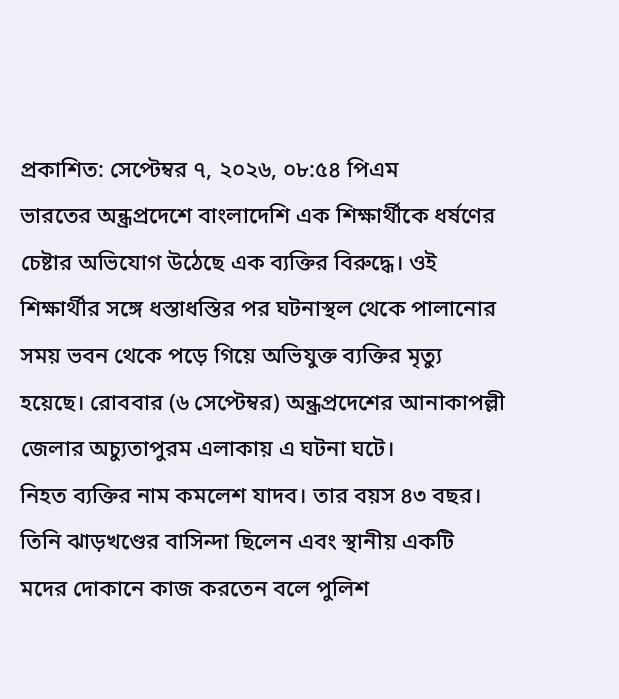প্রকাশিত: সেপ্টেম্বর ৭, ২০২৬, ০৮:৫৪ পিএম
ভারতের অন্ধ্রপ্রদেশে বাংলাদেশি এক শিক্ষার্থীকে ধর্ষণের চেষ্টার অভিযোগ উঠেছে এক ব্যক্তির বিরুদ্ধে। ওই শিক্ষার্থীর সঙ্গে ধস্তাধস্তির পর ঘটনাস্থল থেকে পালানোর সময় ভবন থেকে পড়ে গিয়ে অভিযুক্ত ব্যক্তির মৃত্যু হয়েছে। রোববার (৬ সেপ্টেম্বর) অন্ধ্রপ্রদেশের আনাকাপল্লী জেলার অচ্যুতাপুরম এলাকায় এ ঘটনা ঘটে।
নিহত ব্যক্তির নাম কমলেশ যাদব। তার বয়স ৪৩ বছর। তিনি ঝাড়খণ্ডের বাসিন্দা ছিলেন এবং স্থানীয় একটি মদের দোকানে কাজ করতেন বলে পুলিশ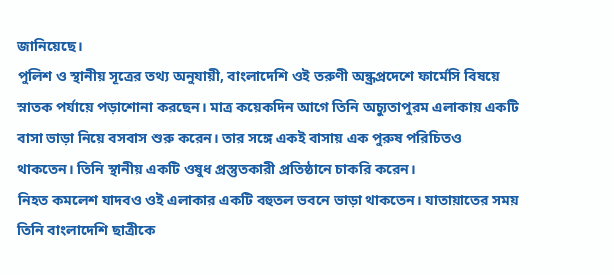জানিয়েছে।
পুলিশ ও স্থানীয় সূত্রের তথ্য অনুযায়ী, বাংলাদেশি ওই তরুণী অন্ধ্রপ্রদেশে ফার্মেসি বিষয়ে স্নাতক পর্যায়ে পড়াশোনা করছেন। মাত্র কয়েকদিন আগে তিনি অচ্যুতাপুরম এলাকায় একটি বাসা ভাড়া নিয়ে বসবাস শুরু করেন। তার সঙ্গে একই বাসায় এক পুরুষ পরিচিতও থাকতেন। তিনি স্থানীয় একটি ওষুধ প্রস্তুতকারী প্রতিষ্ঠানে চাকরি করেন।
নিহত কমলেশ যাদবও ওই এলাকার একটি বহুতল ভবনে ভাড়া থাকতেন। যাতায়াতের সময় তিনি বাংলাদেশি ছাত্রীকে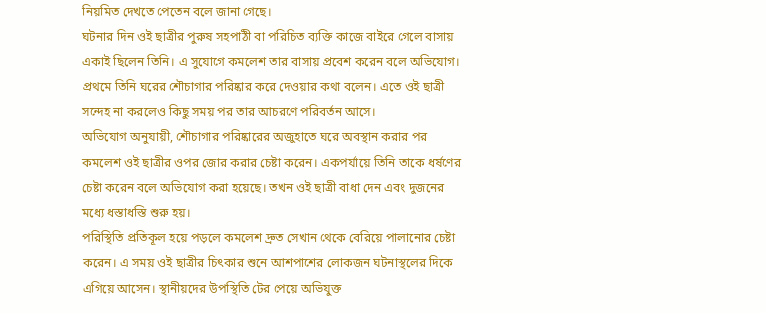নিয়মিত দেখতে পেতেন বলে জানা গেছে।
ঘটনার দিন ওই ছাত্রীর পুরুষ সহপাঠী বা পরিচিত ব্যক্তি কাজে বাইরে গেলে বাসায় একাই ছিলেন তিনি। এ সুযোগে কমলেশ তার বাসায় প্রবেশ করেন বলে অভিযোগ। প্রথমে তিনি ঘরের শৌচাগার পরিষ্কার করে দেওয়ার কথা বলেন। এতে ওই ছাত্রী সন্দেহ না করলেও কিছু সময় পর তার আচরণে পরিবর্তন আসে।
অভিযোগ অনুযায়ী, শৌচাগার পরিষ্কারের অজুহাতে ঘরে অবস্থান করার পর কমলেশ ওই ছাত্রীর ওপর জোর করার চেষ্টা করেন। একপর্যায়ে তিনি তাকে ধর্ষণের চেষ্টা করেন বলে অভিযোগ করা হয়েছে। তখন ওই ছাত্রী বাধা দেন এবং দুজনের মধ্যে ধস্তাধস্তি শুরু হয়।
পরিস্থিতি প্রতিকূল হয়ে পড়লে কমলেশ দ্রুত সেখান থেকে বেরিয়ে পালানোর চেষ্টা করেন। এ সময় ওই ছাত্রীর চিৎকার শুনে আশপাশের লোকজন ঘটনাস্থলের দিকে এগিয়ে আসেন। স্থানীয়দের উপস্থিতি টের পেয়ে অভিযুক্ত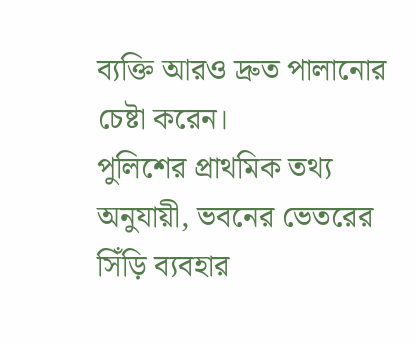ব্যক্তি আরও দ্রুত পালানোর চেষ্টা করেন।
পুলিশের প্রাথমিক তথ্য অনুযায়ী, ভবনের ভেতরের সিঁড়ি ব্যবহার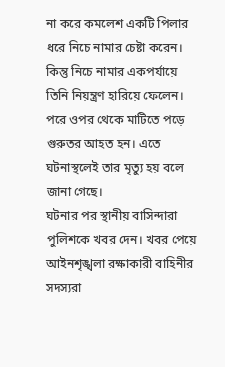না করে কমলেশ একটি পিলার ধরে নিচে নামার চেষ্টা করেন। কিন্তু নিচে নামার একপর্যায়ে তিনি নিয়ন্ত্রণ হারিয়ে ফেলেন। পরে ওপর থেকে মাটিতে পড়ে গুরুতর আহত হন। এতে ঘটনাস্থলেই তার মৃত্যু হয় বলে জানা গেছে।
ঘটনার পর স্থানীয় বাসিন্দারা পুলিশকে খবর দেন। খবর পেয়ে আইনশৃঙ্খলা রক্ষাকারী বাহিনীর সদস্যরা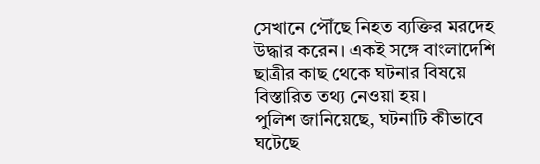সেখানে পৌঁছে নিহত ব্যক্তির মরদেহ উদ্ধার করেন। একই সঙ্গে বাংলাদেশি ছাত্রীর কাছ থেকে ঘটনার বিষয়ে বিস্তারিত তথ্য নেওয়া হয়।
পুলিশ জানিয়েছে, ঘটনাটি কীভাবে ঘটেছে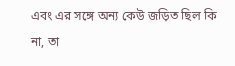এবং এর সঙ্গে অন্য কেউ জড়িত ছিল কি না, তা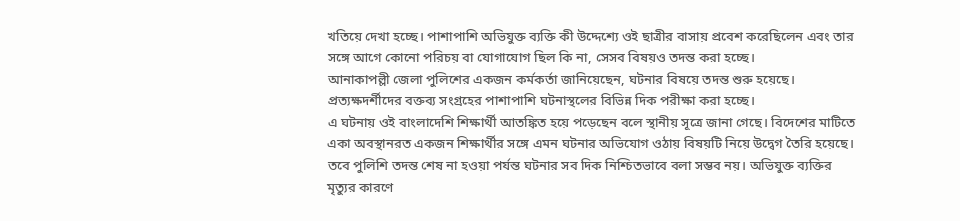খতিয়ে দেখা হচ্ছে। পাশাপাশি অভিযুক্ত ব্যক্তি কী উদ্দেশ্যে ওই ছাত্রীর বাসায় প্রবেশ করেছিলেন এবং তার সঙ্গে আগে কোনো পরিচয় বা যোগাযোগ ছিল কি না, সেসব বিষয়ও তদন্ত করা হচ্ছে।
আনাকাপল্লী জেলা পুলিশের একজন কর্মকর্তা জানিয়েছেন, ঘটনার বিষয়ে তদন্ত শুরু হয়েছে। প্রত্যক্ষদর্শীদের বক্তব্য সংগ্রহের পাশাপাশি ঘটনাস্থলের বিভিন্ন দিক পরীক্ষা করা হচ্ছে।
এ ঘটনায় ওই বাংলাদেশি শিক্ষার্থী আতঙ্কিত হয়ে পড়েছেন বলে স্থানীয় সূত্রে জানা গেছে। বিদেশের মাটিতে একা অবস্থানরত একজন শিক্ষার্থীর সঙ্গে এমন ঘটনার অভিযোগ ওঠায় বিষয়টি নিয়ে উদ্বেগ তৈরি হয়েছে।
তবে পুলিশি তদন্ত শেষ না হওয়া পর্যন্ত ঘটনার সব দিক নিশ্চিতভাবে বলা সম্ভব নয়। অভিযুক্ত ব্যক্তির মৃত্যুর কারণে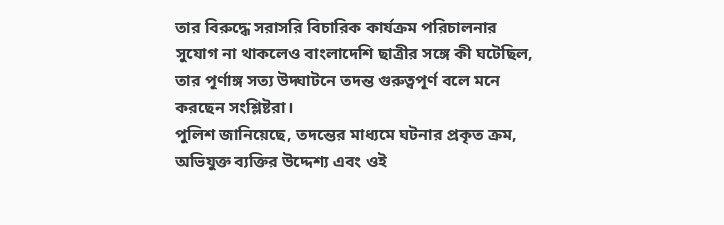তার বিরুদ্ধে সরাসরি বিচারিক কার্যক্রম পরিচালনার সুযোগ না থাকলেও বাংলাদেশি ছাত্রীর সঙ্গে কী ঘটেছিল, তার পূর্ণাঙ্গ সত্য উদ্ঘাটনে তদন্ত গুরুত্বপূর্ণ বলে মনে করছেন সংশ্লিষ্টরা।
পুলিশ জানিয়েছে, তদন্তের মাধ্যমে ঘটনার প্রকৃত ক্রম, অভিযুক্ত ব্যক্তির উদ্দেশ্য এবং ওই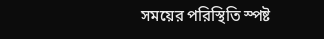সময়ের পরিস্থিতি স্পষ্ট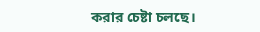করার চেষ্টা চলছে।